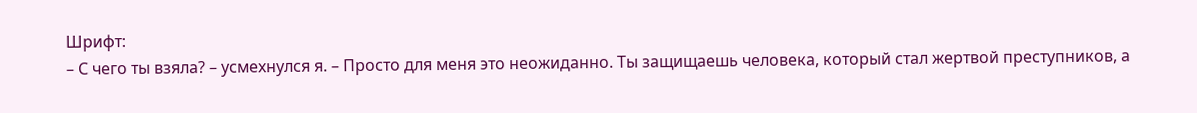Шрифт:
– С чего ты взяла? – усмехнулся я. – Просто для меня это неожиданно. Ты защищаешь человека, который стал жертвой преступников, а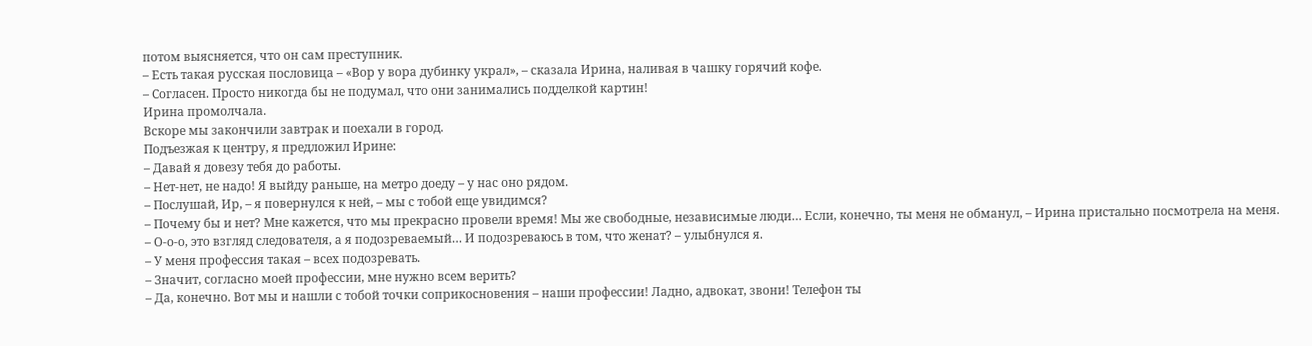потом выясняется, что он сам преступник.
– Есть такая русская пословица – «Вор у вора дубинку украл», – сказала Ирина, наливая в чашку горячий кофе.
– Согласен. Просто никогда бы не подумал, что они занимались подделкой картин!
Ирина промолчала.
Вскоре мы закончили завтрак и поехали в город.
Подъезжая к центру, я предложил Ирине:
– Давай я довезу тебя до работы.
– Нет-нет, не надо! Я выйду раньше, на метро доеду – у нас оно рядом.
– Послушай, Ир, – я повернулся к ней, – мы с тобой еще увидимся?
– Почему бы и нет? Мне кажется, что мы прекрасно провели время! Мы же свободные, независимые люди… Если, конечно, ты меня не обманул, – Ирина пристально посмотрела на меня.
– О-о-о, это взгляд следователя, а я подозреваемый… И подозреваюсь в том, что женат? – улыбнулся я.
– У меня профессия такая – всех подозревать.
– Значит, согласно моей профессии, мне нужно всем верить?
– Да, конечно. Вот мы и нашли с тобой точки соприкосновения – наши профессии! Ладно, адвокат, звони! Телефон ты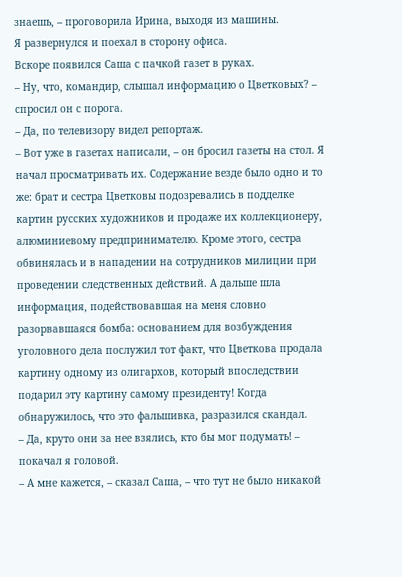знаешь, – проговорила Ирина, выходя из машины.
Я развернулся и поехал в сторону офиса.
Вскоре появился Саша с пачкой газет в руках.
– Ну, что, командир, слышал информацию о Цветковых? – спросил он с порога.
– Да, по телевизору видел репортаж.
– Вот уже в газетах написали, – он бросил газеты на стол. Я начал просматривать их. Содержание везде было одно и то же: брат и сестра Цветковы подозревались в подделке картин русских художников и продаже их коллекционеру, алюминиевому предпринимателю. Кроме этого, сестра обвинялась и в нападении на сотрудников милиции при проведении следственных действий. А дальше шла информация, подействовавшая на меня словно разорвавшаяся бомба: основанием для возбуждения уголовного дела послужил тот факт, что Цветкова продала картину одному из олигархов, который впоследствии подарил эту картину самому президенту! Когда обнаружилось, что это фальшивка, разразился скандал.
– Да, круто они за нее взялись, кто бы мог подумать! – покачал я головой.
– А мне кажется, – сказал Саша, – что тут не было никакой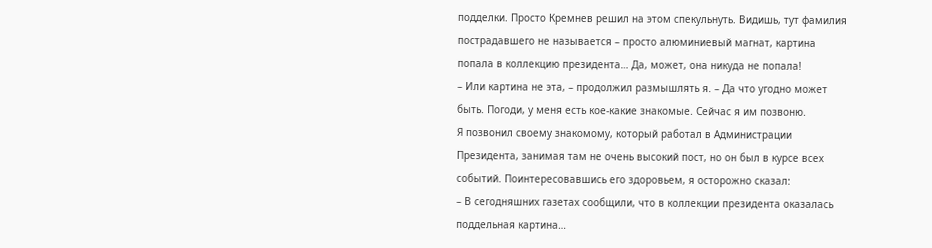подделки. Просто Кремнев решил на этом спекульнуть. Видишь, тут фамилия пострадавшего не называется – просто алюминиевый магнат, картина попала в коллекцию президента… Да, может, она никуда не попала!
– Или картина не эта, – продолжил размышлять я. – Да что угодно может быть. Погоди, у меня есть кое-какие знакомые. Сейчас я им позвоню.
Я позвонил своему знакомому, который работал в Администрации Президента, занимая там не очень высокий пост, но он был в курсе всех событий. Поинтересовавшись его здоровьем, я осторожно сказал:
– В сегодняшних газетах сообщили, что в коллекции президента оказалась поддельная картина…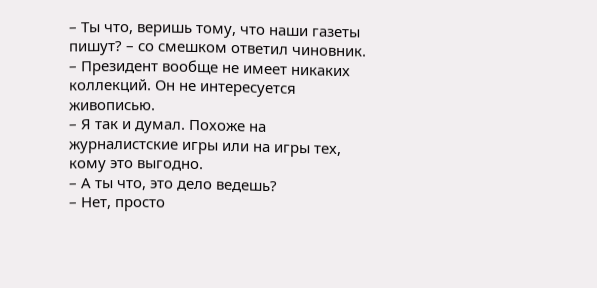– Ты что, веришь тому, что наши газеты пишут? – со смешком ответил чиновник. – Президент вообще не имеет никаких коллекций. Он не интересуется живописью.
– Я так и думал. Похоже на журналистские игры или на игры тех, кому это выгодно.
– А ты что, это дело ведешь?
– Нет, просто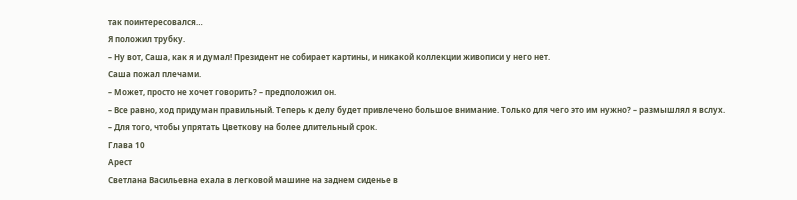так поинтересовался…
Я положил трубку.
– Ну вот, Саша, как я и думал! Президент не собирает картины, и никакой коллекции живописи у него нет.
Саша пожал плечами.
– Может, просто не хочет говорить? – предположил он.
– Все равно, ход придуман правильный. Теперь к делу будет привлечено большое внимание. Только для чего это им нужно? – размышлял я вслух.
– Для того, чтобы упрятать Цветкову на более длительный срок.
Глава 10
Арест
Светлана Васильевна ехала в легковой машине на заднем сиденье в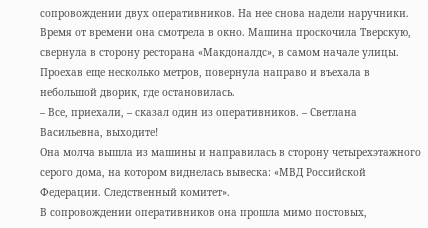сопровождении двух оперативников. На нее снова надели наручники.
Время от времени она смотрела в окно. Машина проскочила Тверскую, свернула в сторону ресторана «Макдоналдс», в самом начале улицы. Проехав еще несколько метров, повернула направо и въехала в небольшой дворик, где остановилась.
– Все, приехали, – сказал один из оперативников. – Светлана Васильевна, выходите!
Она молча вышла из машины и направилась в сторону четырехэтажного серого дома, на котором виднелась вывеска: «МВД Российской Федерации. Следственный комитет».
В сопровождении оперативников она прошла мимо постовых,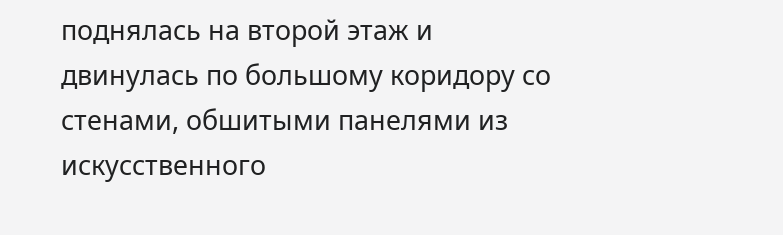поднялась на второй этаж и двинулась по большому коридору со стенами, обшитыми панелями из искусственного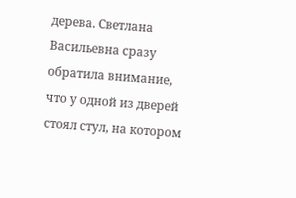дерева. Светлана Васильевна сразу обратила внимание, что у одной из дверей стоял стул, на котором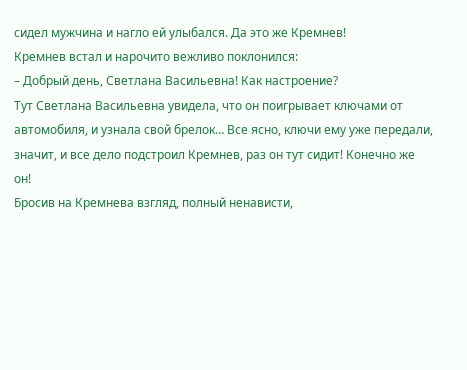сидел мужчина и нагло ей улыбался. Да это же Кремнев!
Кремнев встал и нарочито вежливо поклонился:
– Добрый день, Светлана Васильевна! Как настроение?
Тут Светлана Васильевна увидела, что он поигрывает ключами от автомобиля, и узнала свой брелок… Все ясно, ключи ему уже передали, значит, и все дело подстроил Кремнев, раз он тут сидит! Конечно же он!
Бросив на Кремнева взгляд, полный ненависти,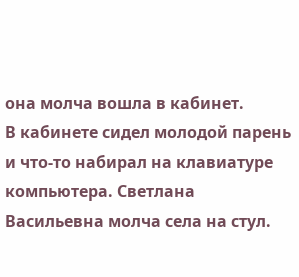она молча вошла в кабинет.
В кабинете сидел молодой парень и что-то набирал на клавиатуре компьютера. Светлана Васильевна молча села на стул.